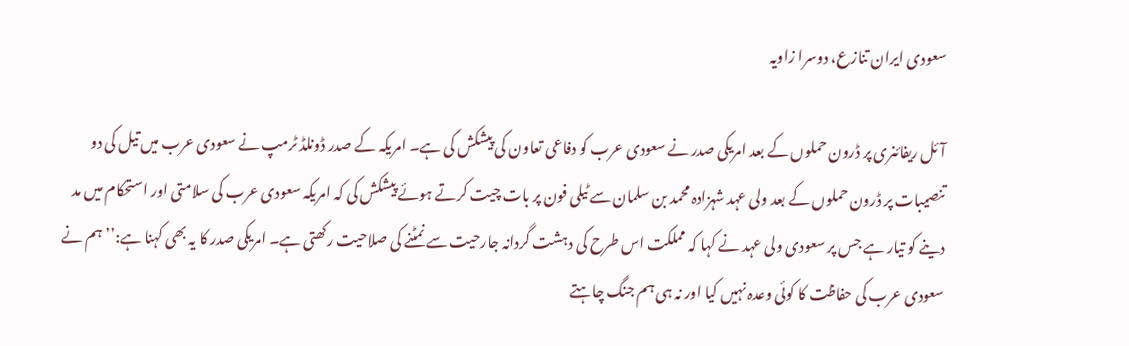سعودی ایران تنازع، دوسرا زاویہ

آئل ریفائنری پر ڈرون حملوں کے بعد امریکی صدر نے سعودی عرب کو دفاعی تعاون کی پیشکش کی ہے۔ امریکہ کے صدر ڈونلڈ ٹرمپ نے سعودی عرب میں تیل کی دو تنصیبات پر ڈرون حملوں کے بعد ولی عہد شہزادہ محمد بن سلمان سے ٹیلی فون پر بات چیت کرتے ہوئے پیشکش کی کہ امریکہ سعودی عرب کی سلامتی اور استحکام میں مد دینے کو تیار ہے جس پر سعودی ولی عہد نے کہا کہ مملکت اس طرح کی دہشت گردانہ جارحیت سے نمٹنے کی صلاحیت رکھتی ہے۔ امریکی صدر کا یہ بھی کہنا ہے:’’ہم نے سعودی عرب کی حفاظت کا کوئی وعدہ نہیں کیا اور نہ ہی ہم جنگ چاہتے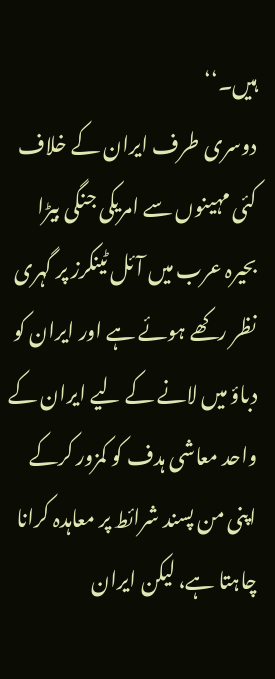ہیں۔‘‘
دوسری طرف ایران کے خلاف کئی مہینوں سے امریکی جنگی بیڑا بحیرہ عرب میں آئل ٹینکرز پر گہری نظر رکھے ہوئے ہے اور ایران کو دباؤ میں لانے کے لیے ایران کے واحد معاشی ہدف کو کمزور کرکے اپنی من پسند شرائط پر معاہدہ کرانا چاہتا ہے، لیکن ایران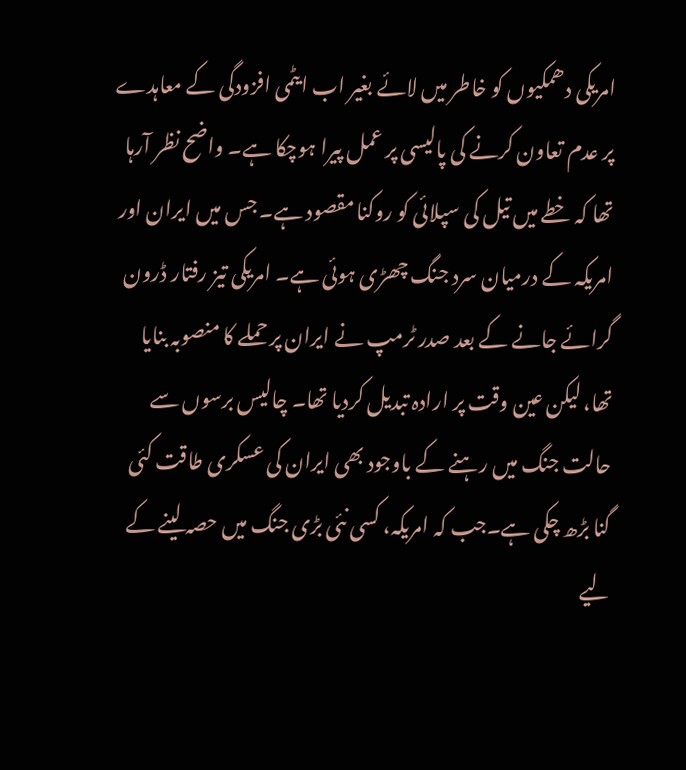امریکی دھمکیوں کو خاطر میں لائے بغیر اب ایٹمی افزودگی کے معاہدے پر عدم تعاون کرنے کی پالیسی پر عمل پیرا ہوچکا ہے۔ واضح نظر آرہا تھا کہ خطے میں تیل کی سپلائی کو روکنا مقصود ہے۔ جس میں ایران اور امریکہ کے درمیان سرد جنگ چھڑی ہوئی ہے۔ امریکی تیز رفتار ڈرون گرائے جانے کے بعد صدر ٹرمپ نے ایران پر حملے کا منصوبہ بنایا تھا، لیکن عین وقت پر ارادہ تبدیل کردیا تھا۔ چالیس برسوں سے حالت جنگ میں رہنے کے باوجود بھی ایران کی عسکری طاقت کئی گنا بڑھ چکی ہے۔جب کہ امریکہ، کسی نئی بڑی جنگ میں حصہ لینے کے لیے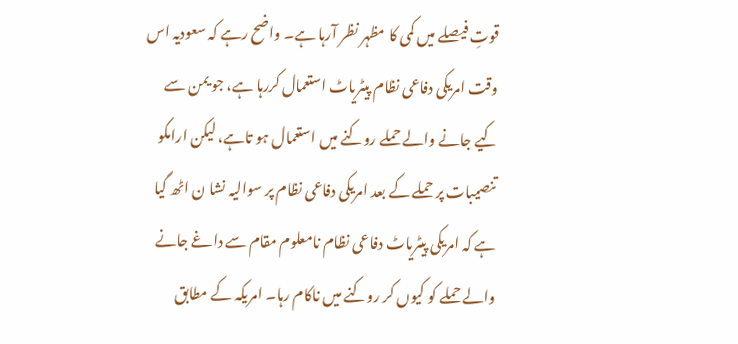قوتِ فیصلے میں کمی کا مظہر نظر آرہا ہے۔ واضح رہے کہ سعودیہ اس وقت امریکی دفاعی نظام پیٹریاٹ استعمال کررہا ہے، جو یمن سے کیے جانے والے حملے روکنے میں استعمال ہو تاہے، لیکن ارامکو تنصیبات پر حملے کے بعد امریکی دفاعی نظام پر سوالیہ نشا ن اٹھ گیا ہے کہ امریکی پیٹریاٹ دفاعی نظام نامعلوم مقام سے داغے جانے والے حملے کو کیوں کر روکنے میں ناکام رہا۔ امریکہ کے مطابق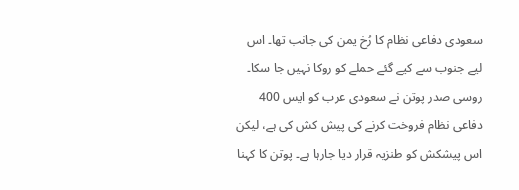سعودی دفاعی نظام کا رُخ یمن کی جانب تھا۔ اس لیے جنوب سے کیے گئے حملے کو روکا نہیں جا سکا۔
روسی صدر پوتن نے سعودی عرب کو ایس 400 دفاعی نظام فروخت کرنے کی پیش کش کی ہے، لیکن اس پیشکش کو طنزیہ قرار دیا جارہا ہے۔ پوتن کا کہنا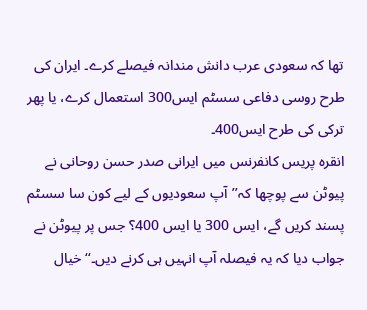تھا کہ سعودی عرب دانش مندانہ فیصلے کرے۔ ایران کی طرح روسی دفاعی سسٹم ایس300 استعمال کرے، یا پھر ترکی کی طرح ایس400۔
انقرہ پریس کانفرنس میں ایرانی صدر حسن روحانی نے پیوٹن سے پوچھا کہ’’آپ سعودیوں کے لیے کون سا سسٹم پسند کریں گے، ایس 300 یا ایس 400؟ جس پر پیوٹن نے جواب دیا کہ یہ فیصلہ آپ انہیں ہی کرنے دیں۔‘‘خیال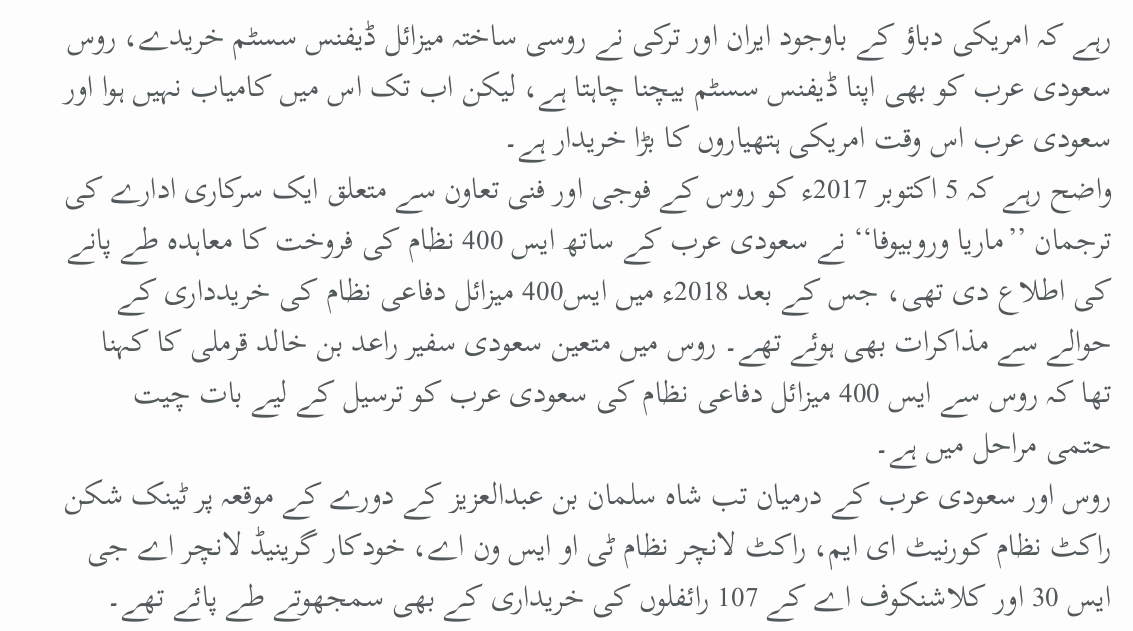رہے کہ امریکی دباؤ کے باوجود ایران اور ترکی نے روسی ساختہ میزائل ڈیفنس سسٹم خریدے، روس سعودی عرب کو بھی اپنا ڈیفنس سسٹم بیچنا چاہتا ہے، لیکن اب تک اس میں کامیاب نہیں ہوا اور سعودی عرب اس وقت امریکی ہتھیاروں کا بڑا خریدار ہے۔
واضح رہے کہ 5 اکتوبر 2017ء کو روس کے فوجی اور فنی تعاون سے متعلق ایک سرکاری ادارے کی ترجمان ’’ماریا وروبیوفا‘‘ نے سعودی عرب کے ساتھ ایس 400 نظام کی فروخت کا معاہدہ طے پانے کی اطلاع دی تھی، جس کے بعد 2018ء میں ایس400 میزائل دفاعی نظام کی خریدداری کے حوالے سے مذاکرات بھی ہوئے تھے۔ روس میں متعین سعودی سفیر راعد بن خالد قرملی کا کہنا تھا کہ روس سے ایس 400 میزائل دفاعی نظام کی سعودی عرب کو ترسیل کے لیے بات چیت حتمی مراحل میں ہے۔
روس اور سعودی عرب کے درمیان تب شاہ سلمان بن عبدالعزیز کے دورے کے موقعہ پر ٹینک شکن راکٹ نظام کورنیٹ ای ایم، راکٹ لانچر نظام ٹی او ایس ون اے، خودکار گرینیڈ لانچر اے جی ایس 30 اور کلاشنکوف اے کے 107 رائفلوں کی خریداری کے بھی سمجھوتے طے پائے تھے۔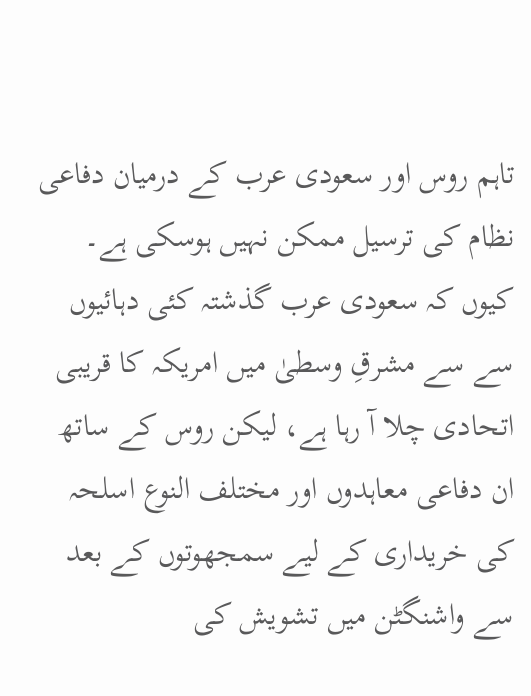تاہم روس اور سعودی عرب کے درمیان دفاعی نظام کی ترسیل ممکن نہیں ہوسکی ہے۔ کیوں کہ سعودی عرب گذشتہ کئی دہائیوں سے سے مشرقِ وسطیٰ میں امریکہ کا قریبی اتحادی چلا آ رہا ہے، لیکن روس کے ساتھ ان دفاعی معاہدوں اور مختلف النوع اسلحہ کی خریداری کے لیے سمجھوتوں کے بعد سے واشنگٹن میں تشویش کی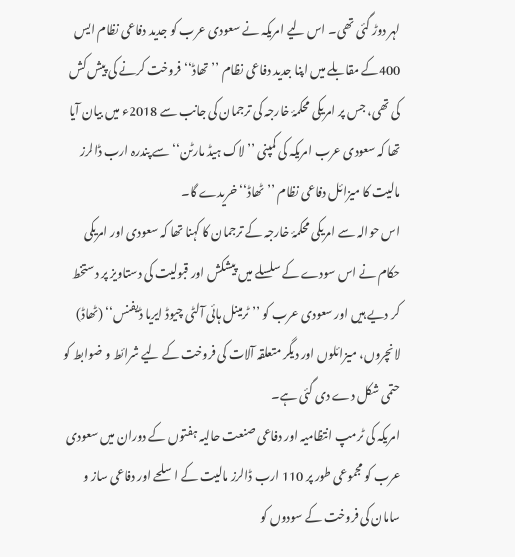لہر دوڑ گئی تھی۔ اس لیے امریکہ نے سعودی عرب کو جدید دفاعی نظام ایس 400کے مقابلے میں اپنا جدید دفاعی نظام ’’تھاڈ‘‘ فروخت کرنے کی پیش کش کی تھی، جس پر امریکی محکمۂ خارجہ کی ترجمان کی جانب سے 2018ء میں بیان آیا تھا کہ سعودی عرب امریکہ کی کمپنی ’’لاک ہیڈ مارٹن‘‘ سے پندرہ ارب ڈالرز مالیت کا میزائل دفاعی نظام ’’ٹھاڈ‘‘ خریدے گا۔
اس حوالہ سے امریکی محکمۂ خارجہ کے ترجمان کا کہنا تھا کہ سعودی اور امریکی حکام نے اس سودے کے سلسلے میں پیشکش اور قبولیت کی دستاویز پر دستخط کر دیے ہیں اور سعودی عرب کو ’’ٹرمینل ہائی آلٹی چیوڈ ایریا ڈیفنس‘‘ (ٹھاڈ) لانچروں، میزائلوں اور دیگر متعلقہ آلات کی فروخت کے لیے شرائط و ضوابط کو حتمی شکل دے دی گئی ہے۔
امریکہ کی ٹرمپ انتظامیہ اور دفاعی صنعت حالیہ ہفتوں کے دوران میں سعودی عرب کو مجموعی طور پر 110 ارب ڈالرز مالیت کے اسلحے اور دفاعی ساز و سامان کی فروخت کے سودوں کو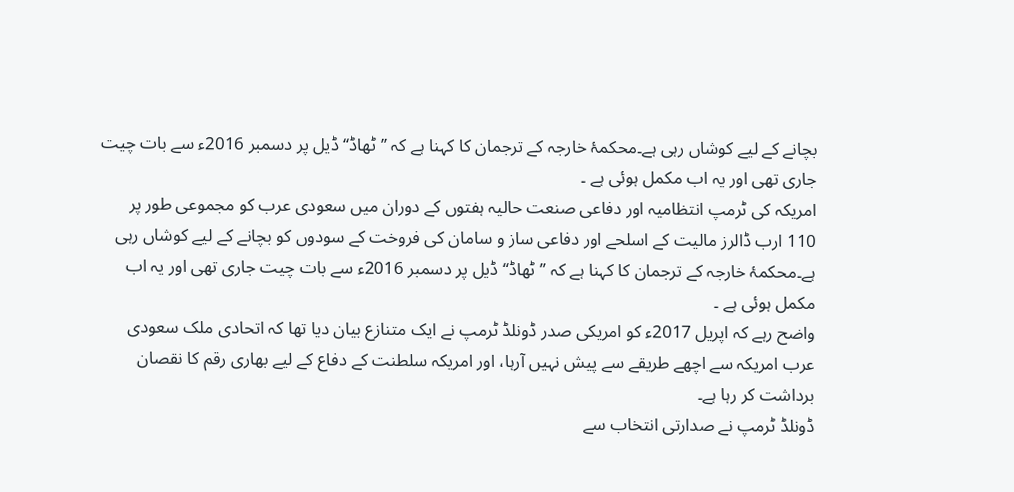بچانے کے لیے کوشاں رہی ہے۔محکمۂ خارجہ کے ترجمان کا کہنا ہے کہ ’’ٹھاڈ‘‘ ڈیل پر دسمبر 2016ء سے بات چیت جاری تھی اور یہ اب مکمل ہوئی ہے ۔
امریکہ کی ٹرمپ انتظامیہ اور دفاعی صنعت حالیہ ہفتوں کے دوران میں سعودی عرب کو مجموعی طور پر 110 ارب ڈالرز مالیت کے اسلحے اور دفاعی ساز و سامان کی فروخت کے سودوں کو بچانے کے لیے کوشاں رہی ہے۔محکمۂ خارجہ کے ترجمان کا کہنا ہے کہ ’’ٹھاڈ‘‘ ڈیل پر دسمبر 2016ء سے بات چیت جاری تھی اور یہ اب مکمل ہوئی ہے ۔
واضح رہے کہ اپریل 2017ء کو امریکی صدر ڈونلڈ ٹرمپ نے ایک متنازع بیان دیا تھا کہ اتحادی ملک سعودی عرب امریکہ سے اچھے طریقے سے پیش نہیں آرہا، اور امریکہ سلطنت کے دفاع کے لیے بھاری رقم کا نقصان برداشت کر رہا ہے۔
ڈونلڈ ٹرمپ نے صدارتی انتخاب سے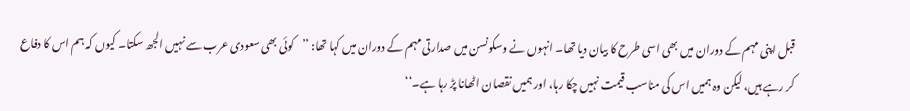قبل اپنی مہم کے دوران میں بھی اسی طرح کا بیان دیا تھا۔ انہوں نے وسکونسن میں صدارتی مہم کے دوران میں کہا تھا: ’’کوئی بھی سعودی عرب سے نہیں الجھ سکتا۔ کیوں کہ ہم اس کا دفاع کر رہے ہیں، لیکن وہ ہمیں اس کی مناسب قیمت نہیں چکا رہا، اور ہمیں نقصان اٹھانا پڑ رہا ہے۔‘‘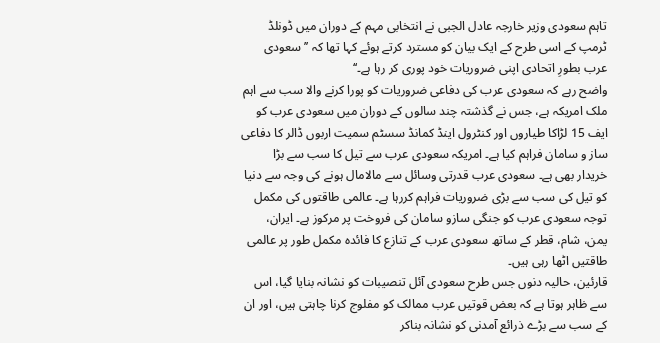تاہم سعودی وزیر خارجہ عادل الجبی نے انتخابی مہم کے دوران میں ڈونلڈ ٹرمپ کے اسی طرح کے ایک بیان کو مسترد کرتے ہوئے کہا تھا کہ ’’سعودی عرب بطورِ اتحادی اپنی ضروریات خود پوری کر رہا ہے۔‘‘
واضح رہے کہ سعودی عرب کی دفاعی ضروریات کو پورا کرنے والا سب سے اہم ملک امریکہ ہے، جس نے گذشتہ چند سالوں کے دوران میں سعودی عرب کو ایف 15 لڑاکا طیاروں اور کنٹرول اینڈ کمانڈ سسٹم سمیت اربوں ڈالر کا دفاعی ساز و سامان فراہم کیا ہے۔ امریکہ سعودی عرب سے تیل کا سب سے بڑا خریدار بھی ہے۔ سعودی عرب قدرتی وسائل سے مالامال ہونے کی وجہ سے دنیا کو تیل کی سب سے بڑی ضروریات فراہم کررہا ہے۔ عالمی طاقتوں کی مکمل توجہ سعودی عرب کو جنگی سازو سامان کی فروخت پر مرکوز ہے۔ ایران، یمن، شام، قطر کے ساتھ سعودی عرب کے تنازع کا فائدہ مکمل طور پر عالمی طاقتیں اٹھا رہی ہیں۔
قارئین، حالیہ دنوں جس طرح سعودی آئل تنصیبات کو نشانہ بنایا گیا، اس سے ظاہر ہوتا ہے کہ بعض قوتیں عرب ممالک کو مفلوج کرنا چاہتی ہیں، اور ان کے سب سے بڑے ذرائع آمدنی کو نشانہ بناکر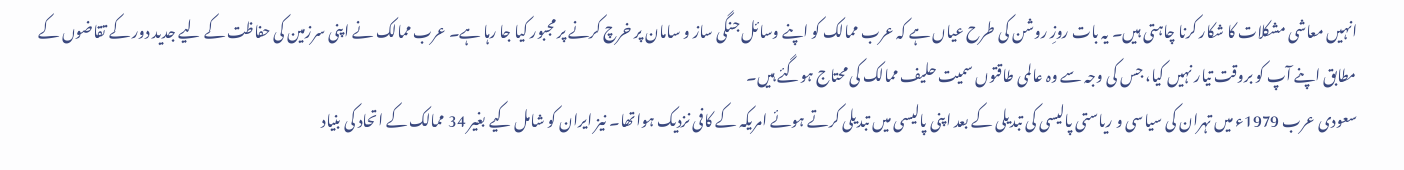انہیں معاشی مشکلات کا شکار کرنا چاہتی ہیں۔ یہ بات روزِ روشن کی طرح عیاں ہے کہ عرب ممالک کو اپنے وسائل جنگی ساز و سامان پر خرچ کرنے پر مجبور کیا جا رہا ہے۔ عرب ممالک نے اپنی سرزمین کی حفاظت کے لیے جدید دور کے تقاضوں کے مطابق اپنے آپ کو بروقت تیار نہیں کیا، جس کی وجہ سے وہ عالمی طاقتوں سمیت حلیف ممالک کی محتاج ہوگئے ہیں۔
سعودی عرب 1979ء میں تہران کی سیاسی و ریاستی پالیسی کی تبدیلی کے بعد اپنی پالیسی میں تبدیلی کرتے ہوئے امریکہ کے کافی نزدیک ہواتھا۔ نیز ایران کو شامل کیے بغیر 34 ممالک کے اتحاد کی بنیاد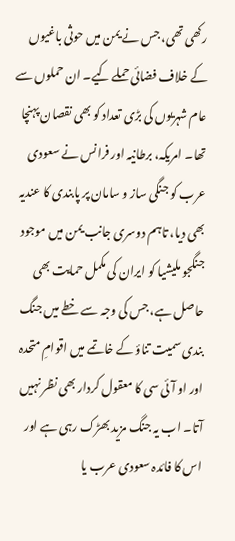رکھی تھی، جس نے یمن میں حوثی باغیوں کے خلاف فضائی حملے کیے۔ ان حملوں سے عام شہریوں کی بڑی تعداد کو بھی نقصان پہنچا تھا۔ امریکہ، برطانیہ اور فرانس نے سعودی عرب کو جنگی ساز و سامان پر پابندی کا عندیہ بھی دیا، تاہم دوسری جانب یمن میں موجود جنگجو ملیشیا کو ایران کی مکمل حمایت بھی حاصل ہے، جس کی وجہ سے خطے میں جنگ بندی سمیت تناؤ کے خاتمے میں اقوامِ متحدہ اور او آئی سی کا معقول کردار بھی نظر نہیں آتا۔ اب یہ جنگ مزید بھڑک رہی ہے اور اس کا فائدہ سعودی عرب یا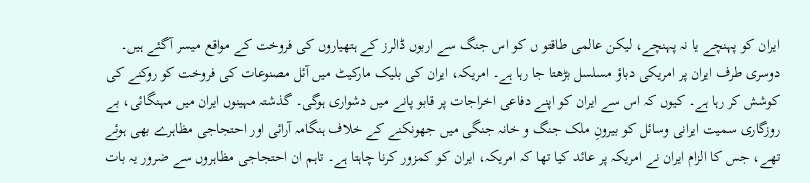ایران کو پہنچے یا نہ پہنچے، لیکن عالمی طاقتو ں کو اس جنگ سے اربوں ڈالرز کے ہتھیاروں کی فروخت کے مواقع میسر آگئے ہیں۔
دوسری طرف ایران پر امریکی دباؤ مسلسل بڑھتا جا رہا ہے۔ امریکہ، ایران کی بلیک مارکیٹ میں آئل مصنوعات کی فروخت کو روکنے کی کوشش کر رہا ہے۔ کیوں کہ اس سے ایران کو اپنے دفاعی اخراجات پر قابو پانے میں دشواری ہوگی۔ گذشتہ مہینوں ایران میں مہنگائی، بے روزگاری سمیت ایرانی وسائل کو بیرونِ ملک جنگ و خانہ جنگی میں جھونکنے کے خلاف ہنگامہ آرائی اور احتجاجی مظاہرے بھی ہوئے تھے، جس کا الزام ایران نے امریکہ پر عائد کیا تھا کہ امریکہ، ایران کو کمزور کرنا چاہتا ہے۔ تاہم ان احتجاجی مظاہروں سے ضرور یہ بات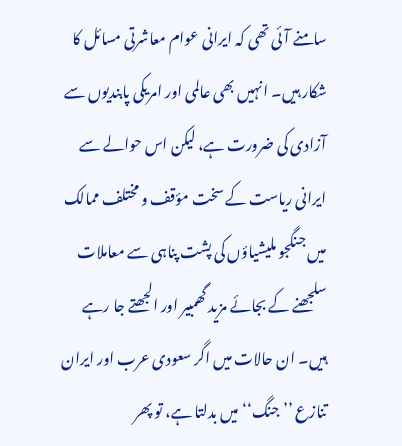سامنے آئی تھی کہ ایرانی عوام معاشرتی مسائل کا شکار ہیں۔ انہیں بھی عالمی اور امریکی پابندیوں سے آزادی کی ضرورت ہے، لیکن اس حوالے سے ایرانی ریاست کے سخت مؤقف و مختلف ممالک میں جنگجو ملیشیاؤں کی پشت پناہی سے معاملات سلجھنے کے بجائے مزید گھمبیر اور الجھتے جا رہے ہیں۔ ان حالات میں اگر سعودی عرب اور ایران تنازع ’’جنگ‘‘ میں بدلتا ہے، تو پھر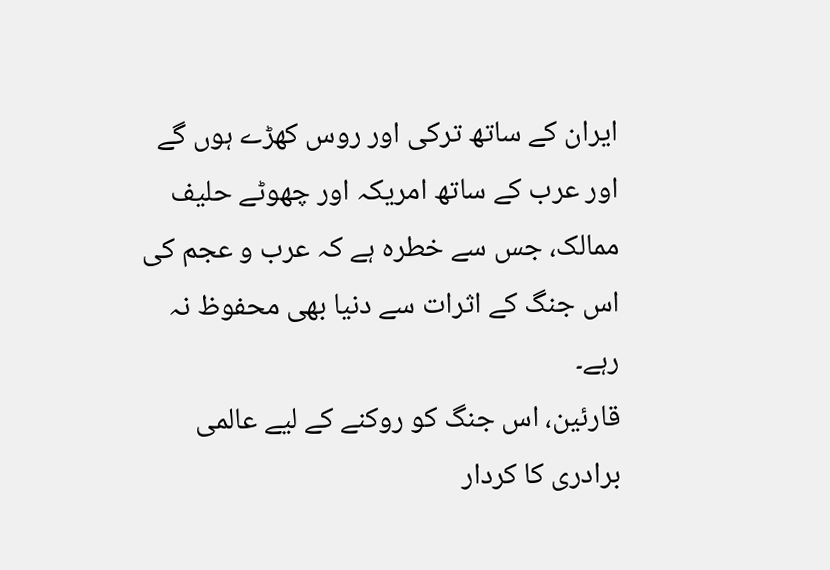ایران کے ساتھ ترکی اور روس کھڑے ہوں گے اور عرب کے ساتھ امریکہ اور چھوٹے حلیف ممالک، جس سے خطرہ ہے کہ عرب و عجم کی اس جنگ کے اثرات سے دنیا بھی محفوظ نہ رہے۔
قارئین، اس جنگ کو روکنے کے لیے عالمی برادری کا کردار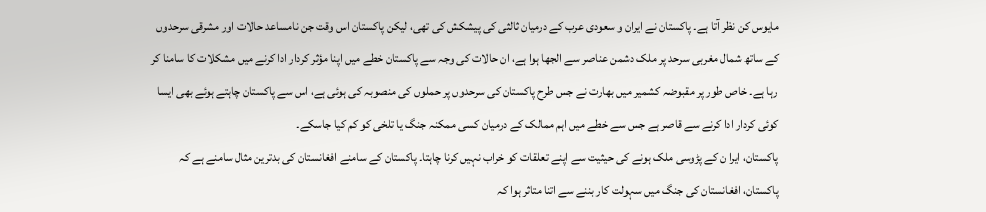مایوس کن نظر آتا ہے۔ پاکستان نے ایران و سعودی عرب کے درمیان ثالثی کی پیشکش کی تھی، لیکن پاکستان اس وقت جن نامساعد حالات اور مشرقی سرحدوں کے ساتھ شمال مغربی سرحد پر ملک دشمن عناصر سے الجھا ہوا ہے، ان حالات کی وجہ سے پاکستان خطے میں اپنا مؤثر کردار ادا کرنے میں مشکلات کا سامنا کر رہا ہے۔ خاص طور پر مقبوضہ کشمیر میں بھارت نے جس طرح پاکستان کی سرحدوں پر حملوں کی منصوبہ کی ہوئی ہے، اس سے پاکستان چاہتے ہوئے بھی ایسا کوئی کردار ادا کرنے سے قاصر ہے جس سے خطے میں اہم ممالک کے درمیان کسی ممکنہ جنگ یا تلخی کو کم کیا جاسکے۔
پاکستان، ایرا ن کے پڑوسی ملک ہونے کی حیثیت سے اپنے تعلقات کو خراب نہیں کرنا چاہتا۔ پاکستان کے سامنے افغانستان کی بدترین مثال سامنے ہے کہ پاکستان، افغانستان کی جنگ میں سہولت کار بننے سے اتنا متاثر ہوا کہ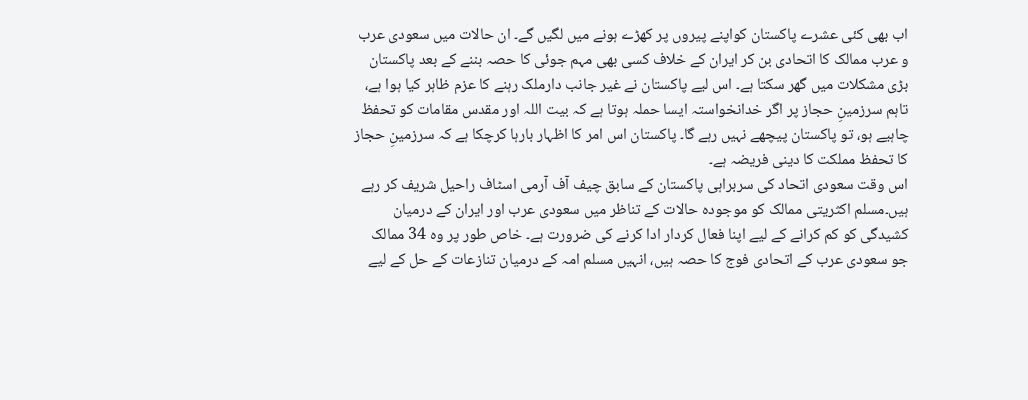اب بھی کئی عشرے پاکستان کواپنے پیروں پر کھڑے ہونے میں لگیں گے۔ ان حالات میں سعودی عرب و عرب ممالک کا اتحادی بن کر ایران کے خلاف کسی بھی مہم جوئی کا حصہ بننے کے بعد پاکستان بڑی مشکلات میں گھر سکتا ہے۔ اس لیے پاکستان نے غیر جانب دارملک رہنے کا عزم ظاہر کیا ہوا ہے، تاہم سرزمینِ حجاز پر اگر خدانخواستہ ایسا حملہ ہوتا ہے کہ بیت اللہ اور مقدس مقامات کو تحفظ چاہیے ہو، تو پاکستان پیچھے نہیں رہے گا۔ پاکستان اس امر کا اظہار بارہا کرچکا ہے کہ سرزمینِ حجاز کا تحفظ مملکت کا دینی فریضہ ہے۔
اس وقت سعودی اتحاد کی سربراہی پاکستان کے سابق چیف آف آرمی اسٹاف راحیل شریف کر رہے ہیں۔مسلم اکثریتی ممالک کو موجودہ حالات کے تناظر میں سعودی عرب اور ایران کے درمیان کشیدگی کو کم کرانے کے لیے اپنا فعال کردار ادا کرنے کی ضرورت ہے۔ خاص طور پر وہ 34 ممالک جو سعودی عرب کے اتحادی فوج کا حصہ ہیں، انہیں مسلم امہ کے درمیان تنازعات کے حل کے لیے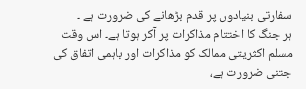سفارتی بنیادوں پر قدم بڑھانے کی ضرورت ہے ۔
ہر جنگ کا اختتام مذاکرات پر آکر ہوتا ہے۔ اس وقت مسلم اکثریتی ممالک کو مذاکرات اور باہمی اتفاق کی جتنی ضرورت ہے،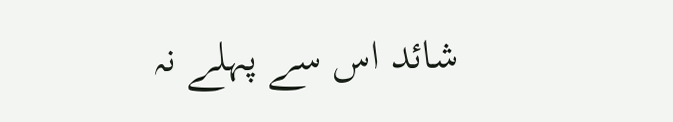شائد اس سے پہلے نہ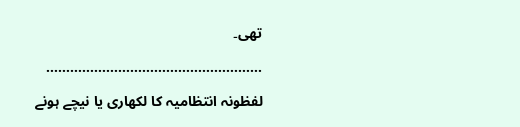تھی۔

………………………………………………

لفظونہ انتظامیہ کا لکھاری یا نیچے ہونے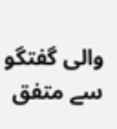والی گفتگو سے متفق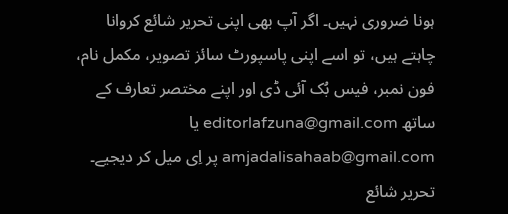ہونا ضروری نہیں۔ اگر آپ بھی اپنی تحریر شائع کروانا چاہتے ہیں، تو اسے اپنی پاسپورٹ سائز تصویر، مکمل نام، فون نمبر، فیس بُک آئی ڈی اور اپنے مختصر تعارف کے ساتھ editorlafzuna@gmail.com یا amjadalisahaab@gmail.com پر اِی میل کر دیجیے۔ تحریر شائع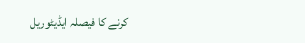کرنے کا فیصلہ ایڈیٹوریل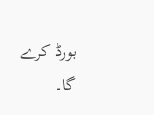بورڈ کرے گا۔